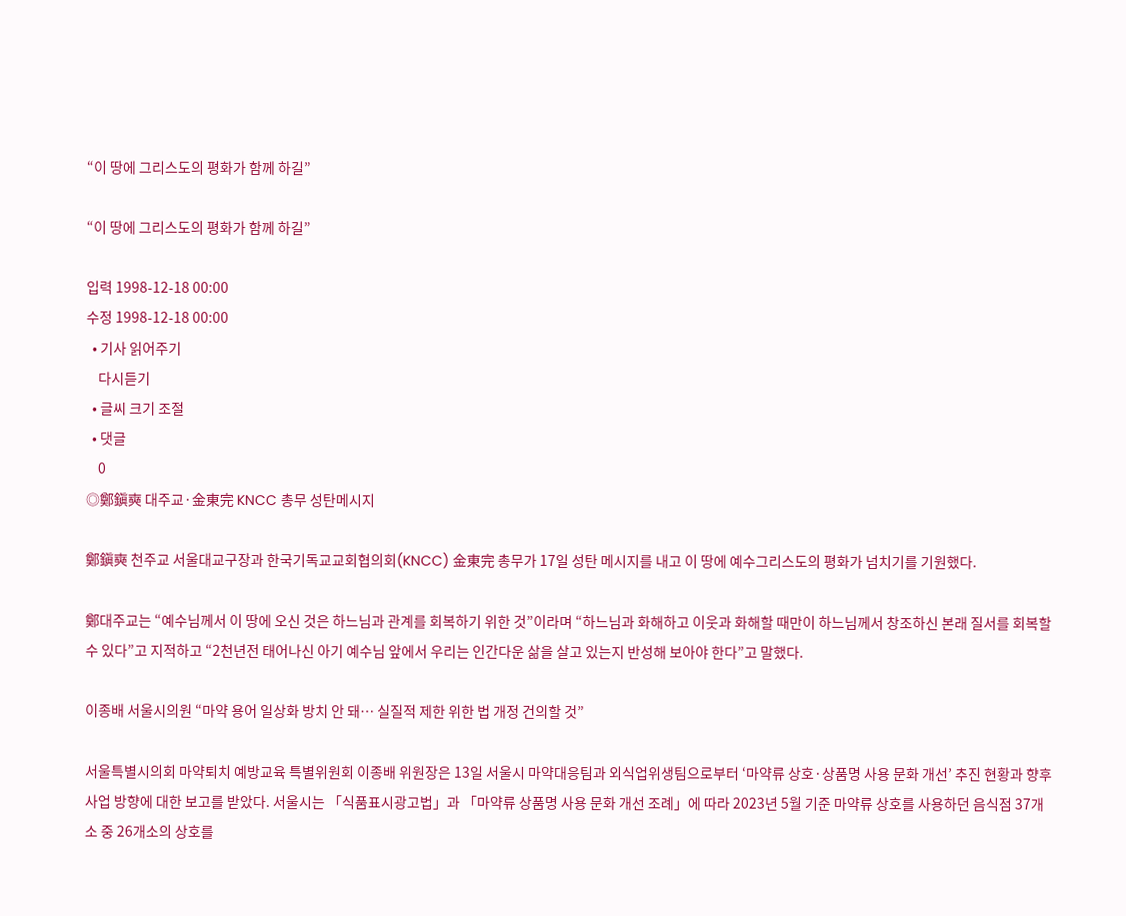“이 땅에 그리스도의 평화가 함께 하길”

“이 땅에 그리스도의 평화가 함께 하길”

입력 1998-12-18 00:00
수정 1998-12-18 00:00
  • 기사 읽어주기
    다시듣기
  • 글씨 크기 조절
  • 댓글
    0
◎鄭鎭奭 대주교·金東完 KNCC 총무 성탄메시지

鄭鎭奭 천주교 서울대교구장과 한국기독교교회협의회(KNCC) 金東完 총무가 17일 성탄 메시지를 내고 이 땅에 예수그리스도의 평화가 넘치기를 기원했다.

鄭대주교는 “예수님께서 이 땅에 오신 것은 하느님과 관계를 회복하기 위한 것”이라며 “하느님과 화해하고 이웃과 화해할 때만이 하느님께서 창조하신 본래 질서를 회복할 수 있다”고 지적하고 “2천년전 태어나신 아기 예수님 앞에서 우리는 인간다운 삶을 살고 있는지 반성해 보아야 한다”고 말했다.

이종배 서울시의원 “마약 용어 일상화 방치 안 돼… 실질적 제한 위한 법 개정 건의할 것”

서울특별시의회 마약퇴치 예방교육 특별위원회 이종배 위원장은 13일 서울시 마약대응팀과 외식업위생팀으로부터 ‘마약류 상호·상품명 사용 문화 개선’ 추진 현황과 향후 사업 방향에 대한 보고를 받았다. 서울시는 「식품표시광고법」과 「마약류 상품명 사용 문화 개선 조례」에 따라 2023년 5월 기준 마약류 상호를 사용하던 음식점 37개소 중 26개소의 상호를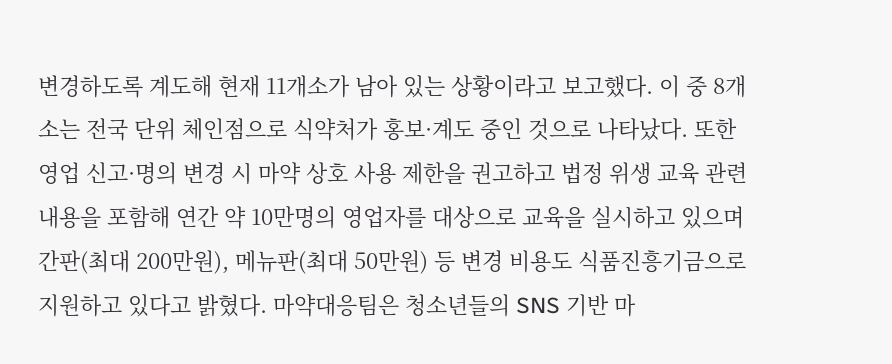변경하도록 계도해 현재 11개소가 남아 있는 상황이라고 보고했다. 이 중 8개소는 전국 단위 체인점으로 식약처가 홍보·계도 중인 것으로 나타났다. 또한 영업 신고·명의 변경 시 마약 상호 사용 제한을 권고하고 법정 위생 교육 관련 내용을 포함해 연간 약 10만명의 영업자를 대상으로 교육을 실시하고 있으며 간판(최대 200만원), 메뉴판(최대 50만원) 등 변경 비용도 식품진흥기금으로 지원하고 있다고 밝혔다. 마약대응팀은 청소년들의 SNS 기반 마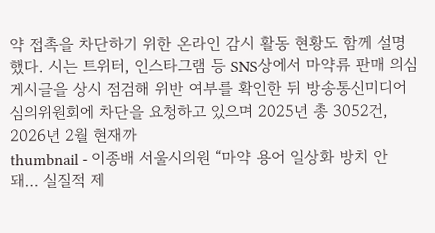약 접촉을 차단하기 위한 온라인 감시 활동 현황도 함께 설명했다. 시는 트위터, 인스타그램 등 SNS상에서 마약류 판매 의심 게시글을 상시 점검해 위반 여부를 확인한 뒤 방송통신미디어심의위원회에 차단을 요청하고 있으며 2025년 총 3052건, 2026년 2월 현재까
thumbnail - 이종배 서울시의원 “마약 용어 일상화 방치 안 돼… 실질적 제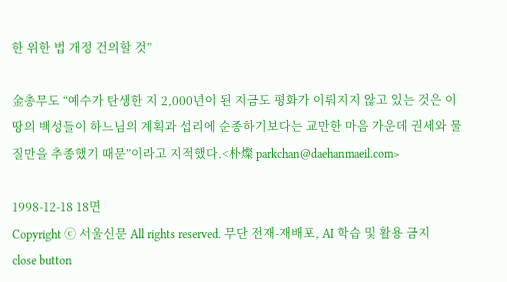한 위한 법 개정 건의할 것”

金총무도 “예수가 탄생한 지 2,000년이 된 지금도 평화가 이뤄지지 않고 있는 것은 이 땅의 백성들이 하느님의 계획과 섭리에 순종하기보다는 교만한 마음 가운데 권세와 물질만을 추종했기 때문”이라고 지적했다.<朴燦 parkchan@daehanmaeil.com>

1998-12-18 18면
Copyright ⓒ 서울신문 All rights reserved. 무단 전재-재배포, AI 학습 및 활용 금지
close button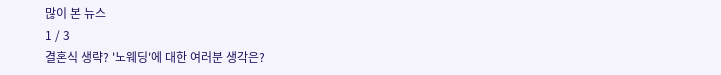많이 본 뉴스
1 / 3
결혼식 생략? '노웨딩'에 대한 여러분 생각은?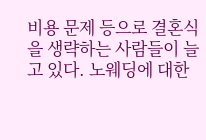비용 문제 등으로 결혼식을 생략하는 사람들이 늘고 있다. 노웨딩에 대한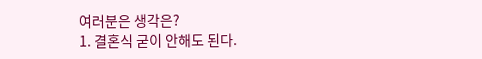여러분은 생각은?
1. 결혼식 굳이 안해도 된다.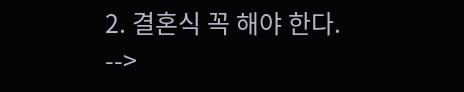2. 결혼식 꼭 해야 한다.
-->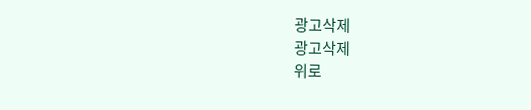광고삭제
광고삭제
위로